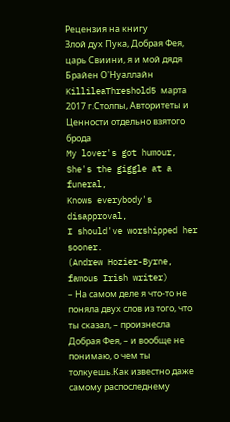Рецензия на книгу
Злой дух Пука, Добрая Фея, царь Свиини, я и мой дядя
Брайен О'Нуаллайн
KillileaThreshold5 марта 2017 г.Столпы, Авторитеты и Ценности отдельно взятого брода
My lover's got humour,
She's the giggle at a funeral,
Knows everybody's disapproval,
I should've worshipped her sooner.
(Andrew Hozier-Byrne, famous Irish writer)
– На самом деле я что-то не поняла двух слов из того, что ты сказал, – произнесла Добрая Фея, – и вообще не понимаю, о чем ты толкуешь.Как известно даже самому распоследнему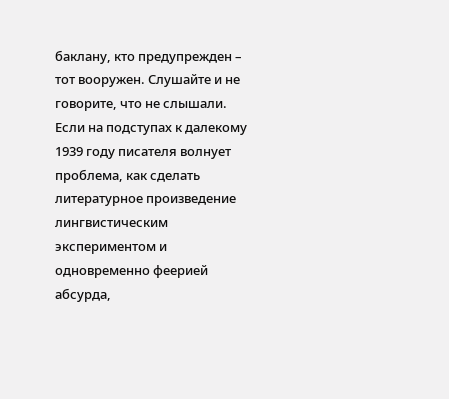баклану, кто предупрежден – тот вооружен. Слушайте и не говорите, что не слышали. Если на подступах к далекому 1939 году писателя волнует проблема, как сделать литературное произведение лингвистическим экспериментом и одновременно феерией абсурда,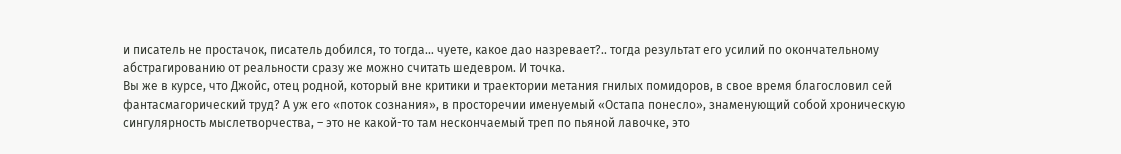и писатель не простачок, писатель добился, то тогда… чуете, какое дао назревает?.. тогда результат его усилий по окончательному абстрагированию от реальности сразу же можно считать шедевром. И точка.
Вы же в курсе, что Джойс, отец родной, который вне критики и траектории метания гнилых помидоров, в свое время благословил сей фантасмагорический труд? А уж его «поток сознания», в просторечии именуемый «Остапа понесло», знаменующий собой хроническую сингулярность мыслетворчества, – это не какой-то там нескончаемый треп по пьяной лавочке, это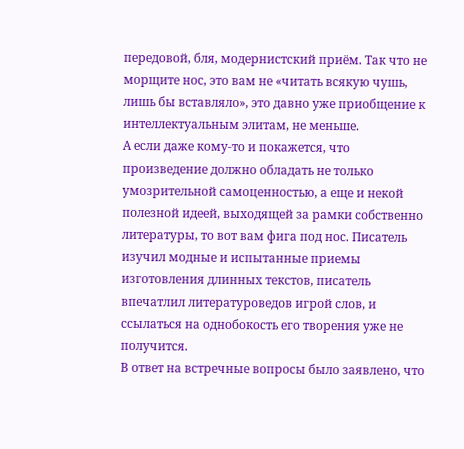передовой, бля, модернистский приём. Так что не морщите нос, это вам не «читать всякую чушь, лишь бы вставляло», это давно уже приобщение к интеллектуальным элитам, не меньше.
А если даже кому-то и покажется, что произведение должно обладать не только умозрительной самоценностью, а еще и некой полезной идеей, выходящей за рамки собственно литературы, то вот вам фига под нос. Писатель изучил модные и испытанные приемы изготовления длинных текстов, писатель впечатлил литературоведов игрой слов, и ссылаться на однобокость его творения уже не получится.
В ответ на встречные вопросы было заявлено, что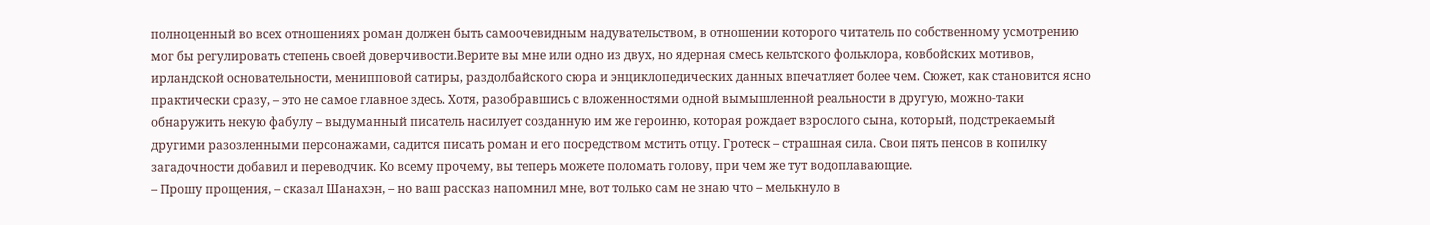полноценный во всех отношениях роман должен быть самоочевидным надувательством, в отношении которого читатель по собственному усмотрению мог бы регулировать степень своей доверчивости.Верите вы мне или одно из двух, но ядерная смесь кельтского фольклора, ковбойских мотивов, ирландской основательности, менипповой сатиры, раздолбайского сюра и энциклопедических данных впечатляет более чем. Сюжет, как становится ясно практически сразу, – это не самое главное здесь. Хотя, разобравшись с вложенностями одной вымышленной реальности в другую, можно-таки обнаружить некую фабулу – выдуманный писатель насилует созданную им же героиню, которая рождает взрослого сына, который, подстрекаемый другими разозленными персонажами, садится писать роман и его посредством мстить отцу. Гротеск – страшная сила. Свои пять пенсов в копилку загадочности добавил и переводчик. Ко всему прочему, вы теперь можете поломать голову, при чем же тут водоплавающие.
– Прошу прощения, – сказал Шанахэн, – но ваш рассказ напомнил мне, вот только сам не знаю что – мелькнуло в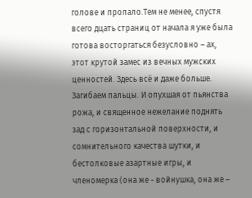голове и пропало.Тем не менее, спустя всего дцать страниц от начала я уже была готова восторгаться безусловно – ах, этот крутой замес из вечных мужских ценностей. Здесь всё и даже больше. Загибаем пальцы. И опухшая от пьянства рожа, и священное нежелание поднять зад с горизонтальной поверхности, и сомнительного качества шутки, и бестолковые азартные игры, и членомерка (она же - войнушка, она же –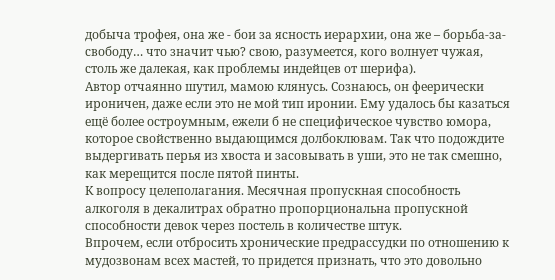добыча трофея, она же - бои за ясность иерархии, она же – борьба-за-свободу… что значит чью? свою, разумеется, кого волнует чужая, столь же далекая, как проблемы индейцев от шерифа).
Автор отчаянно шутил, мамою клянусь. Сознаюсь, он феерически ироничен, даже если это не мой тип иронии. Ему удалось бы казаться ещё более остроумным, ежели б не специфическое чувство юмора, которое свойственно выдающимся долбоклювам. Так что подождите выдергивать перья из хвоста и засовывать в уши, это не так смешно, как мерещится после пятой пинты.
К вопросу целеполагания. Месячная пропускная способность алкоголя в декалитрах обратно пропорциональна пропускной способности девок через постель в количестве штук.
Впрочем, если отбросить хронические предрассудки по отношению к мудозвонам всех мастей, то придется признать, что это довольно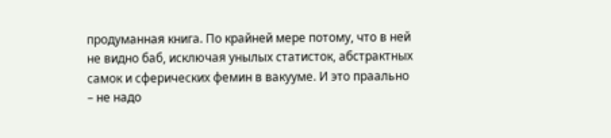продуманная книга. По крайней мере потому, что в ней не видно баб, исключая унылых статисток, абстрактных самок и сферических фемин в вакууме. И это праально – не надо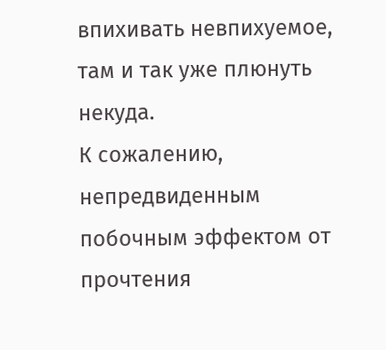впихивать невпихуемое, там и так уже плюнуть некуда.
К сожалению, непредвиденным побочным эффектом от прочтения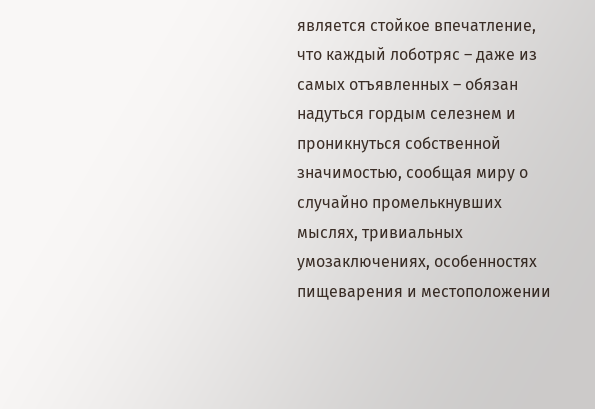является стойкое впечатление, что каждый лоботряс – даже из самых отъявленных – обязан надуться гордым селезнем и проникнуться собственной значимостью, сообщая миру о случайно промелькнувших мыслях, тривиальных умозаключениях, особенностях пищеварения и местоположении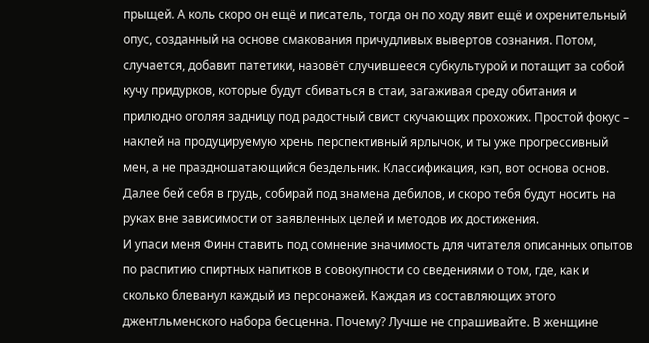прыщей. А коль скоро он ещё и писатель, тогда он по ходу явит ещё и охренительный опус, созданный на основе смакования причудливых вывертов сознания. Потом, случается, добавит патетики, назовёт случившееся субкультурой и потащит за собой кучу придурков, которые будут сбиваться в стаи, загаживая среду обитания и прилюдно оголяя задницу под радостный свист скучающих прохожих. Простой фокус – наклей на продуцируемую хрень перспективный ярлычок, и ты уже прогрессивный мен, а не праздношатающийся бездельник. Классификация, кэп, вот основа основ. Далее бей себя в грудь, собирай под знамена дебилов, и скоро тебя будут носить на руках вне зависимости от заявленных целей и методов их достижения.
И упаси меня Финн ставить под сомнение значимость для читателя описанных опытов по распитию спиртных напитков в совокупности со сведениями о том, где, как и сколько блеванул каждый из персонажей. Каждая из составляющих этого джентльменского набора бесценна. Почему? Лучше не спрашивайте. В женщине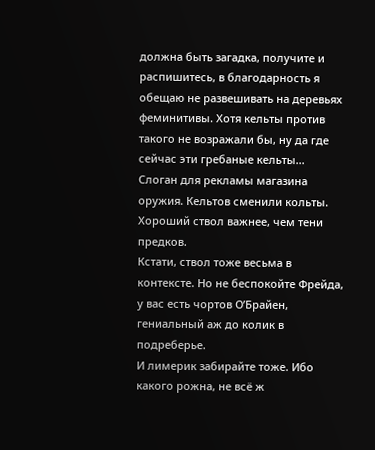должна быть загадка, получите и распишитесь, в благодарность я обещаю не развешивать на деревьях феминитивы. Хотя кельты против такого не возражали бы, ну да где сейчас эти гребаные кельты...
Слоган для рекламы магазина оружия. Кельтов сменили кольты. Хороший ствол важнее, чем тени предков.
Кстати, ствол тоже весьма в контексте. Но не беспокойте Фрейда, у вас есть чортов О’Брайен, гениальный аж до колик в подреберье.
И лимерик забирайте тоже. Ибо какого рожна, не всё ж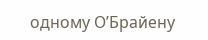одному О’Брайену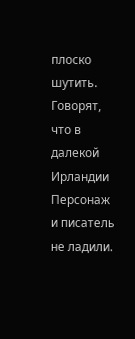плоско шутить.
Говорят, что в далекой Ирландии
Персонаж и писатель не ладили.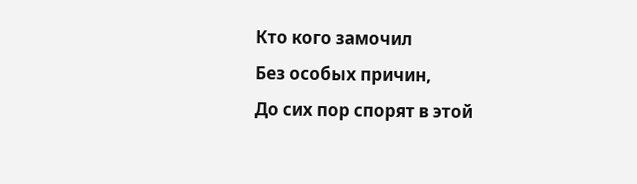Кто кого замочил
Без особых причин,
До сих пор спорят в этой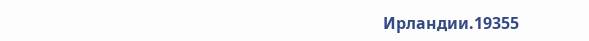Ирландии.19355